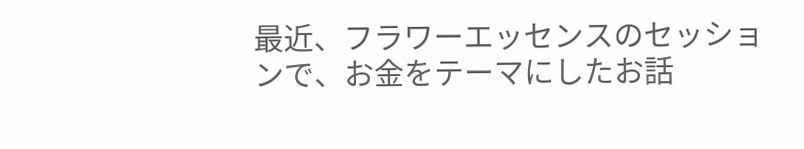最近、フラワーエッセンスのセッションで、お金をテーマにしたお話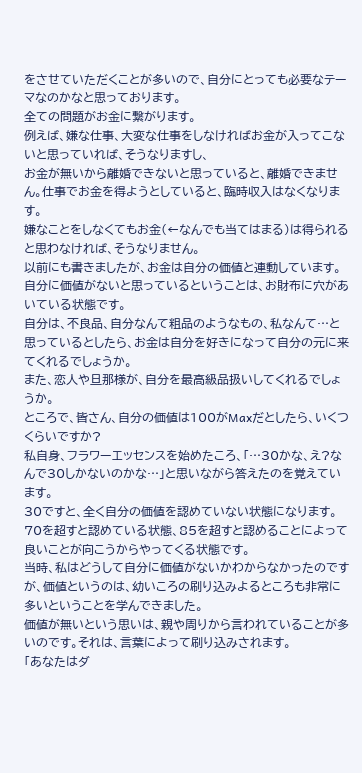をさせていただくことが多いので、自分にとっても必要なテーマなのかなと思っております。
全ての問題がお金に繋がります。
例えば、嫌な仕事、大変な仕事をしなければお金が入ってこないと思っていれば、そうなりますし、
お金が無いから離婚できないと思っていると、離婚できません。仕事でお金を得ようとしていると、臨時収入はなくなります。
嫌なことをしなくてもお金(←なんでも当てはまる)は得られると思わなければ、そうなりません。
以前にも書きましたが、お金は自分の価値と連動しています。
自分に価値がないと思っているということは、お財布に穴があいている状態です。
自分は、不良品、自分なんて粗品のようなもの、私なんて…と思っているとしたら、お金は自分を好きになって自分の元に来てくれるでしょうか。
また、恋人や旦那様が、自分を最高級品扱いしてくれるでしょうか。
ところで、皆さん、自分の価値は100がMaxだとしたら、いくつくらいですか?
私自身、フラワーエッセンスを始めたころ、「…30かな、え?なんで30しかないのかな…」と思いながら答えたのを覚えています。
30ですと、全く自分の価値を認めていない状態になります。70を超すと認めている状態、85を超すと認めることによって良いことが向こうからやってくる状態です。
当時、私はどうして自分に価値がないかわからなかったのですが、価値というのは、幼いころの刷り込みよるところも非常に多いということを学んできました。
価値が無いという思いは、親や周りから言われていることが多いのです。それは、言葉によって刷り込みされます。
「あなたはダ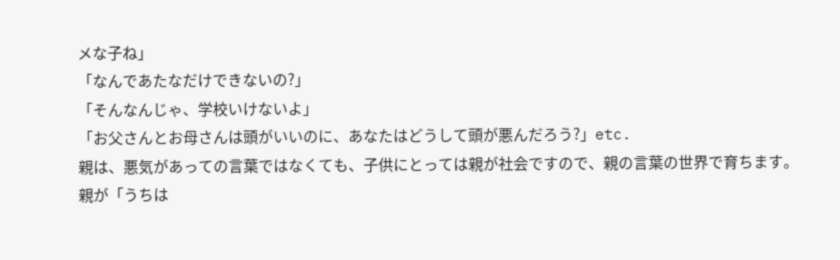メな子ね」
「なんであたなだけできないの?」
「そんなんじゃ、学校いけないよ」
「お父さんとお母さんは頭がいいのに、あなたはどうして頭が悪んだろう?」etc.
親は、悪気があっての言葉ではなくても、子供にとっては親が社会ですので、親の言葉の世界で育ちます。
親が「うちは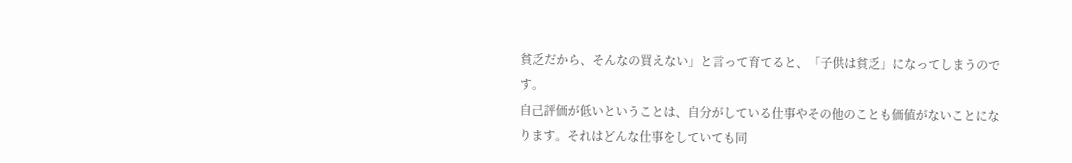貧乏だから、そんなの買えない」と言って育てると、「子供は貧乏」になってしまうのです。
自己評価が低いということは、自分がしている仕事やその他のことも価値がないことになります。それはどんな仕事をしていても同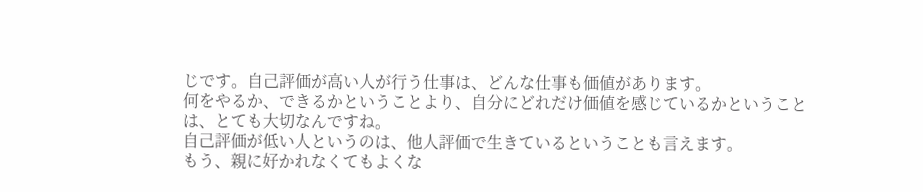じです。自己評価が高い人が行う仕事は、どんな仕事も価値があります。
何をやるか、できるかということより、自分にどれだけ価値を感じているかということは、とても大切なんですね。
自己評価が低い人というのは、他人評価で生きているということも言えます。
もう、親に好かれなくてもよくな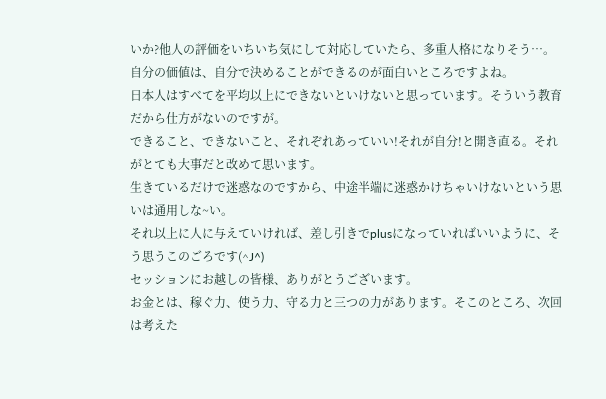いか?他人の評価をいちいち気にして対応していたら、多重人格になりそう…。
自分の価値は、自分で決めることができるのが面白いところですよね。
日本人はすべてを平均以上にできないといけないと思っています。そういう教育だから仕方がないのですが。
できること、できないこと、それぞれあっていい!それが自分!と開き直る。それがとても大事だと改めて思います。
生きているだけで迷惑なのですから、中途半端に迷惑かけちゃいけないという思いは通用しな~い。
それ以上に人に与えていければ、差し引きでplusになっていればいいように、そう思うこのごろです(^J^)
セッションにお越しの皆様、ありがとうございます。
お金とは、稼ぐ力、使う力、守る力と三つの力があります。そこのところ、次回は考えた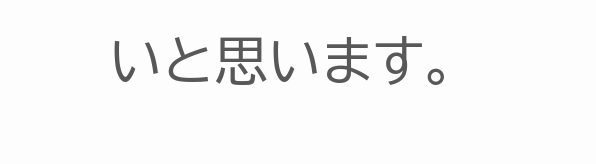いと思います。